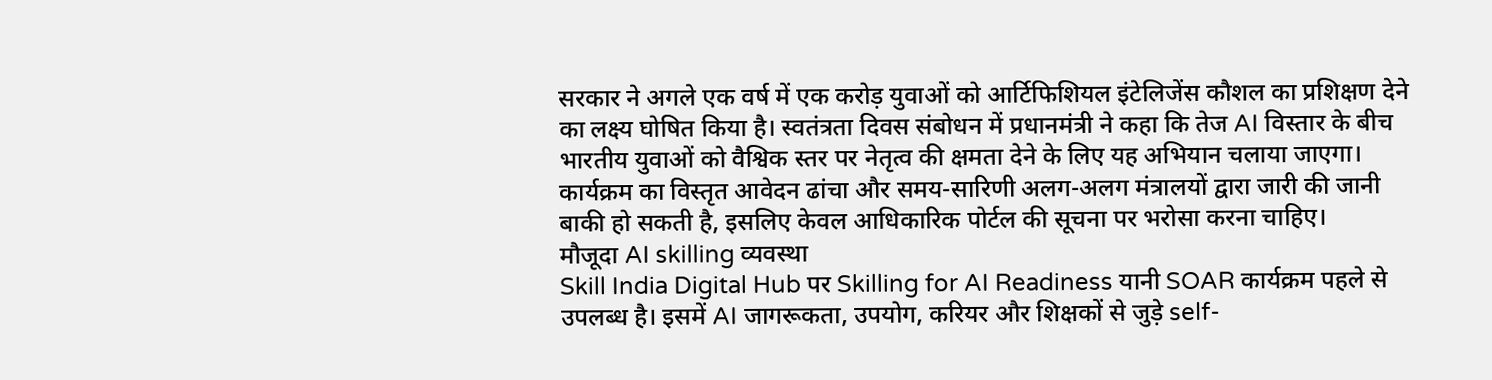सरकार ने अगले एक वर्ष में एक करोड़ युवाओं को आर्टिफिशियल इंटेलिजेंस कौशल का प्रशिक्षण देने का लक्ष्य घोषित किया है। स्वतंत्रता दिवस संबोधन में प्रधानमंत्री ने कहा कि तेज AI विस्तार के बीच भारतीय युवाओं को वैश्विक स्तर पर नेतृत्व की क्षमता देने के लिए यह अभियान चलाया जाएगा। कार्यक्रम का विस्तृत आवेदन ढांचा और समय-सारिणी अलग-अलग मंत्रालयों द्वारा जारी की जानी बाकी हो सकती है, इसलिए केवल आधिकारिक पोर्टल की सूचना पर भरोसा करना चाहिए।
मौजूदा AI skilling व्यवस्था
Skill India Digital Hub पर Skilling for AI Readiness यानी SOAR कार्यक्रम पहले से उपलब्ध है। इसमें AI जागरूकता, उपयोग, करियर और शिक्षकों से जुड़े self-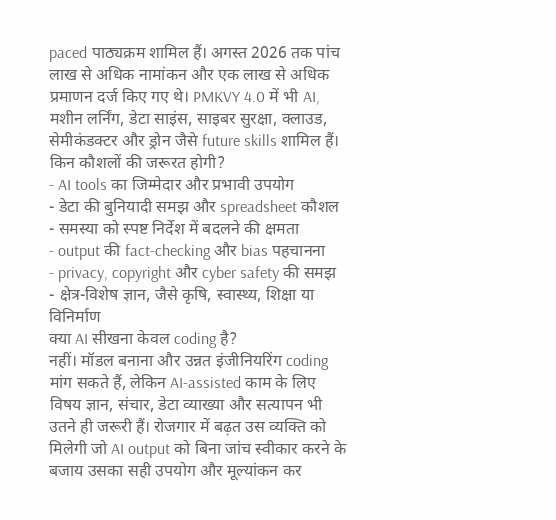paced पाठ्यक्रम शामिल हैं। अगस्त 2026 तक पांच लाख से अधिक नामांकन और एक लाख से अधिक प्रमाणन दर्ज किए गए थे। PMKVY 4.0 में भी AI, मशीन लर्निंग, डेटा साइंस, साइबर सुरक्षा, क्लाउड, सेमीकंडक्टर और ड्रोन जैसे future skills शामिल हैं।
किन कौशलों की जरूरत होगी?
- AI tools का जिम्मेदार और प्रभावी उपयोग
- डेटा की बुनियादी समझ और spreadsheet कौशल
- समस्या को स्पष्ट निर्देश में बदलने की क्षमता
- output की fact-checking और bias पहचानना
- privacy, copyright और cyber safety की समझ
- क्षेत्र-विशेष ज्ञान, जैसे कृषि, स्वास्थ्य, शिक्षा या विनिर्माण
क्या AI सीखना केवल coding है?
नहीं। मॉडल बनाना और उन्नत इंजीनियरिंग coding मांग सकते हैं, लेकिन AI-assisted काम के लिए विषय ज्ञान, संचार, डेटा व्याख्या और सत्यापन भी उतने ही जरूरी हैं। रोजगार में बढ़त उस व्यक्ति को मिलेगी जो AI output को बिना जांच स्वीकार करने के बजाय उसका सही उपयोग और मूल्यांकन कर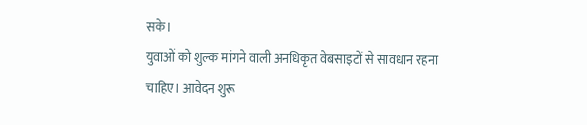सके।
युवाओं को शुल्क मांगने वाली अनधिकृत वेबसाइटों से सावधान रहना चाहिए। आवेदन शुरू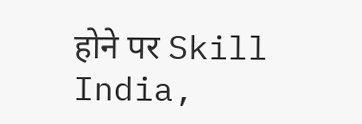होने पर Skill India,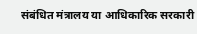संबंधित मंत्रालय या आधिकारिक सरकारी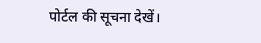पोर्टल की सूचना देखें।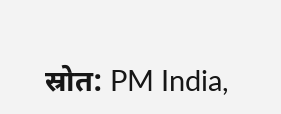स्रोत: PM India,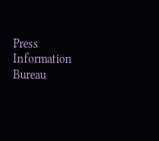Press Information Bureau